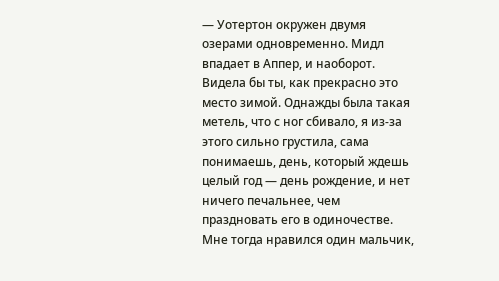— Уотертон окружен двумя озерами одновременно. Мидл впадает в Аппер, и наоборот. Видела бы ты, как прекрасно это место зимой. Однажды была такая метель, что с ног сбивало, я из-за этого сильно грустила, сама понимаешь, день, который ждешь целый год — день рождение, и нет ничего печальнее, чем праздновать его в одиночестве. Мне тогда нравился один мальчик,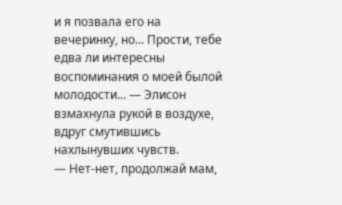и я позвала его на вечеринку, но... Прости, тебе едва ли интересны воспоминания о моей былой молодости... — Элисон взмахнула рукой в воздухе, вдруг смутившись нахлынувших чувств.
— Нет-нет, продолжай мам,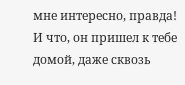мне интересно, правда! И что, он пришел к тебе домой, даже сквозь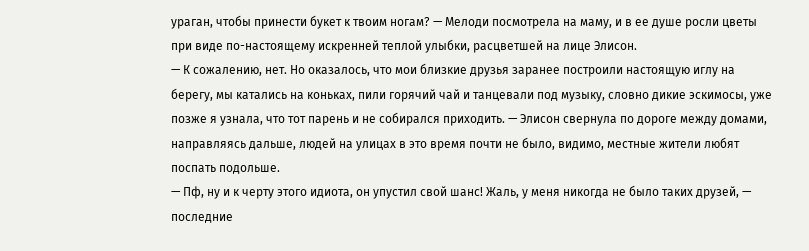ураган, чтобы принести букет к твоим ногам? — Мелоди посмотрела на маму, и в ее душе росли цветы при виде по-настоящему искренней теплой улыбки, расцветшей на лице Элисон.
— К сожалению, нет. Но оказалось, что мои близкие друзья заранее построили настоящую иглу на берегу, мы катались на коньках, пили горячий чай и танцевали под музыку, словно дикие эскимосы, уже позже я узнала, что тот парень и не собирался приходить. — Элисон свернула по дороге между домами, направляясь дальше, людей на улицах в это время почти не было, видимо, местные жители любят поспать подольше.
— Пф, ну и к черту этого идиота, он упустил свой шанс! Жаль, у меня никогда не было таких друзей, — последние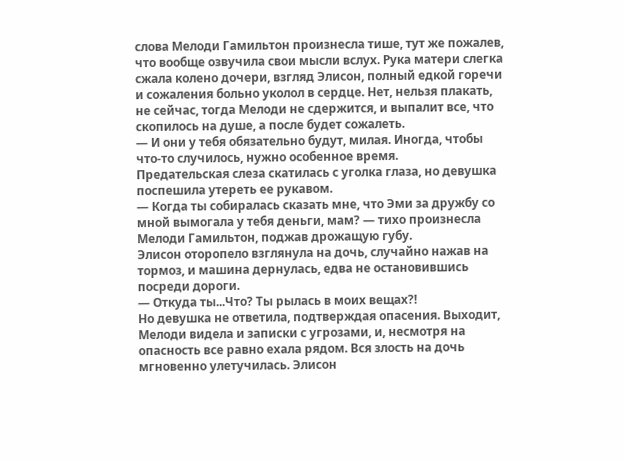слова Мелоди Гамильтон произнесла тише, тут же пожалев, что вообще озвучила свои мысли вслух. Рука матери слегка сжала колено дочери, взгляд Элисон, полный едкой горечи и сожаления больно уколол в сердце. Нет, нельзя плакать, не сейчас, тогда Мелоди не сдержится, и выпалит все, что скопилось на душе, а после будет сожалеть.
— И они у тебя обязательно будут, милая. Иногда, чтобы что-то случилось, нужно особенное время.
Предательская слеза скатилась с уголка глаза, но девушка поспешила утереть ее рукавом.
— Когда ты собиралась сказать мне, что Эми за дружбу со мной вымогала у тебя деньги, мам? — тихо произнесла Мелоди Гамильтон, поджав дрожащую губу.
Элисон оторопело взглянула на дочь, случайно нажав на тормоз, и машина дернулась, едва не остановившись посреди дороги.
— Откуда ты...Что? Ты рылась в моих вещах?!
Но девушка не ответила, подтверждая опасения. Выходит, Мелоди видела и записки с угрозами, и, несмотря на опасность все равно ехала рядом. Вся злость на дочь мгновенно улетучилась. Элисон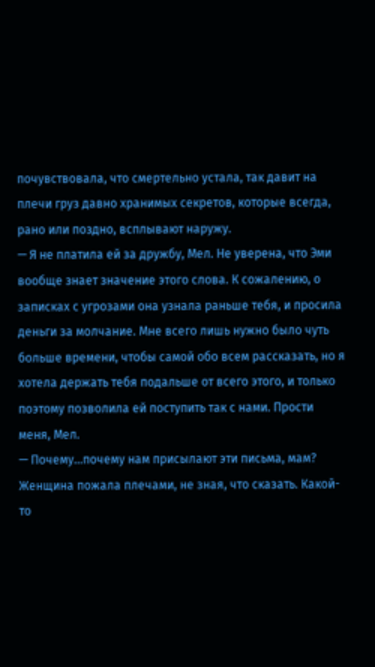почувствовала, что смертельно устала, так давит на плечи груз давно хранимых секретов, которые всегда, рано или поздно, всплывают наружу.
— Я не платила ей за дружбу, Мел. Не уверена, что Эми вообще знает значение этого слова. К сожалению, о записках с угрозами она узнала раньше тебя, и просила деньги за молчание. Мне всего лишь нужно было чуть больше времени, чтобы самой обо всем рассказать, но я хотела держать тебя подальше от всего этого, и только поэтому позволила ей поступить так с нами. Прости меня, Мел.
— Почему...почему нам присылают эти письма, мам?
Женщина пожала плечами, не зная, что сказать. Какой-то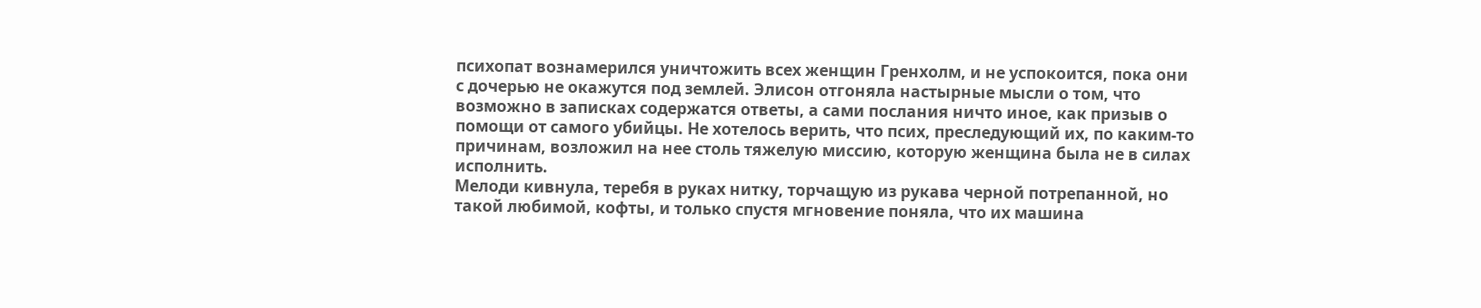психопат вознамерился уничтожить всех женщин Гренхолм, и не успокоится, пока они с дочерью не окажутся под землей. Элисон отгоняла настырные мысли о том, что возможно в записках содержатся ответы, а сами послания ничто иное, как призыв о помощи от самого убийцы. Не хотелось верить, что псих, преследующий их, по каким-то причинам, возложил на нее столь тяжелую миссию, которую женщина была не в силах исполнить.
Мелоди кивнула, теребя в руках нитку, торчащую из рукава черной потрепанной, но такой любимой, кофты, и только спустя мгновение поняла, что их машина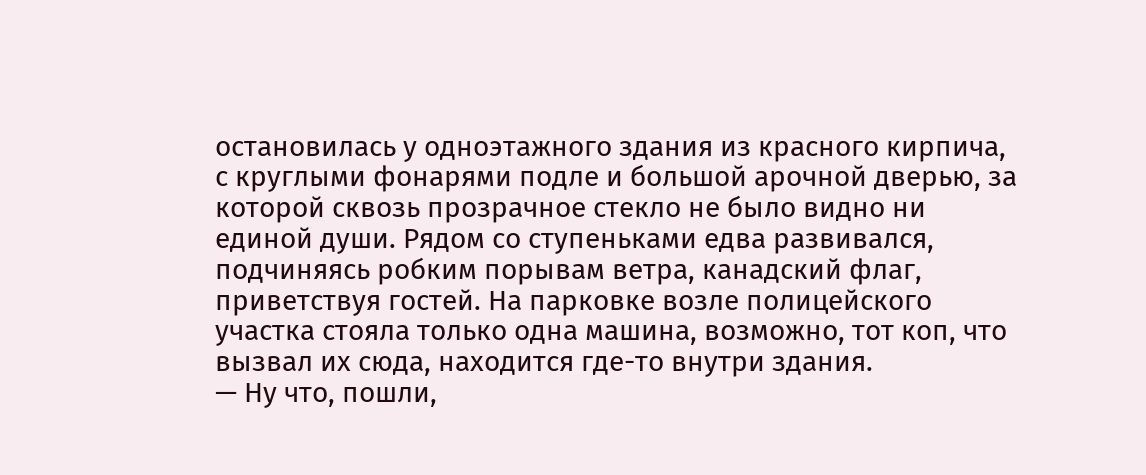остановилась у одноэтажного здания из красного кирпича, с круглыми фонарями подле и большой арочной дверью, за которой сквозь прозрачное стекло не было видно ни единой души. Рядом со ступеньками едва развивался, подчиняясь робким порывам ветра, канадский флаг, приветствуя гостей. На парковке возле полицейского участка стояла только одна машина, возможно, тот коп, что вызвал их сюда, находится где-то внутри здания.
— Ну что, пошли,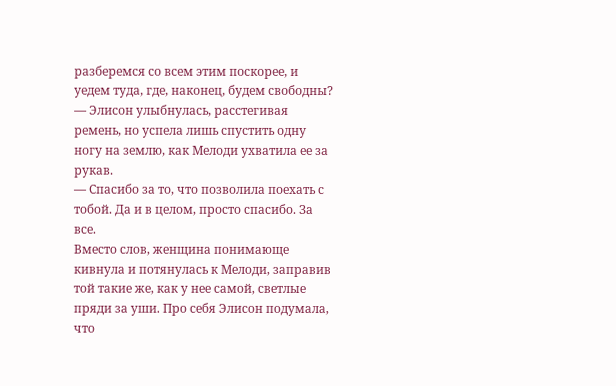разберемся со всем этим поскорее, и уедем туда, где, наконец, будем свободны? — Элисон улыбнулась, расстегивая ремень, но успела лишь спустить одну ногу на землю, как Мелоди ухватила ее за рукав.
— Спасибо за то, что позволила поехать с тобой. Да и в целом, просто спасибо. За все.
Вместо слов, женщина понимающе кивнула и потянулась к Мелоди, заправив той такие же, как у нее самой, светлые пряди за уши. Про себя Элисон подумала, что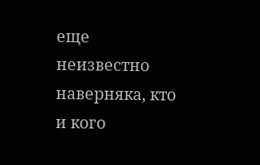еще неизвестно наверняка, кто и кого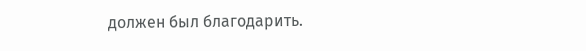должен был благодарить.